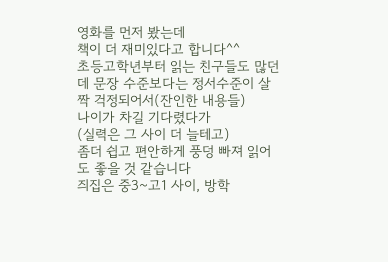영화를 먼저 봤는데
책이 더 재미있다고 합니다^^
초등고학년부터 읽는 친구들도 많던데 문장 수준보다는 정서수준이 살짝 걱정되어서(잔인한 내용들)
나이가 차길 기다렸다가
(실력은 그 사이 더 늘테고)
좀더 쉽고 편안하게 풍덩 빠져 읽어도 좋을 것 같습니다
즤집은 중3~고1 사이, 방학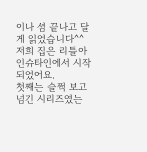이나 셤 끝나고 달게 읽었습니다^^
저희 집은 리틀아인슈타인에서 시작되었어요.
첫째는 슬쩍 보고 넘긴 시리즈였는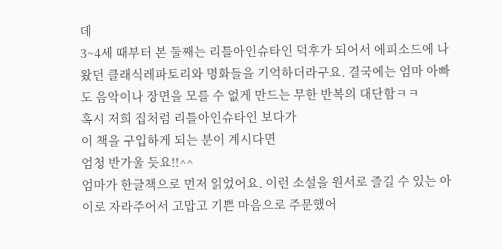데
3~4세 때부터 본 둘째는 리틀아인슈타인 덕후가 되어서 에피소드에 나왔던 클래식레파토리와 명화들을 기억하더라구요. 결국에는 엄마 아빠도 음악이나 장면을 모를 수 없게 만드는 무한 반복의 대단함ㅋㅋ
혹시 저희 집처럼 리틀아인슈타인 보다가
이 책을 구입하게 되는 분이 계시다면
엄청 반가울 듯요!!^^
엄마가 한글책으로 먼저 읽었어요. 이런 소설을 원서로 즐길 수 있는 아이로 자라주어서 고맙고 기쁜 마음으로 주문했어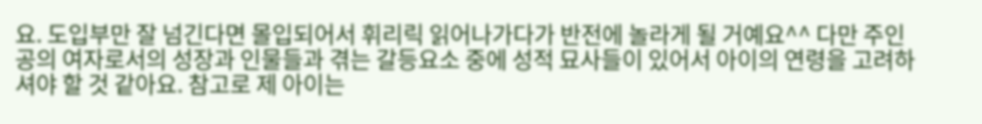요. 도입부만 잘 넘긴다면 몰입되어서 휘리릭 읽어나가다가 반전에 놀라게 될 거예요^^ 다만 주인공의 여자로서의 성장과 인물들과 겪는 갈등요소 중에 성적 묘사들이 있어서 아이의 연령을 고려하셔야 할 것 같아요. 참고로 제 아이는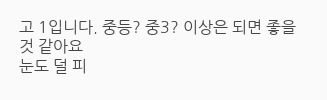고 1입니다. 중등? 중3? 이상은 되면 좋을 것 같아요
눈도 덜 피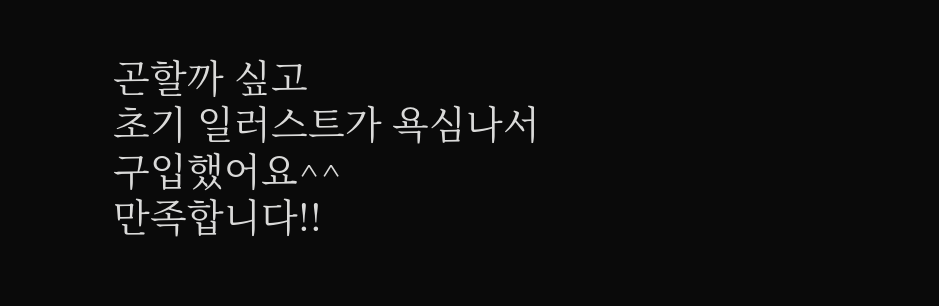곤할까 싶고
초기 일러스트가 욕심나서 구입했어요^^
만족합니다!!